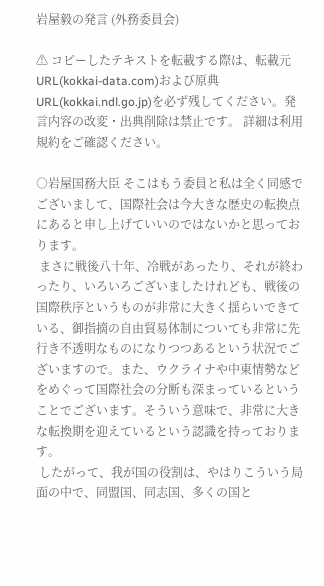岩屋毅の発言 (外務委員会)

⚠ コピーしたテキストを転載する際は、転載元URL(kokkai-data.com)および原典URL(kokkai.ndl.go.jp)を必ず残してください。発言内容の改変・出典削除は禁止です。 詳細は利用規約をご確認ください。

○岩屋国務大臣 そこはもう委員と私は全く同感でございまして、国際社会は今大きな歴史の転換点にあると申し上げていいのではないかと思っております。
 まさに戦後八十年、冷戦があったり、それが終わったり、いろいろございましたけれども、戦後の国際秩序というものが非常に大きく揺らいできている、御指摘の自由貿易体制についても非常に先行き不透明なものになりつつあるという状況でございますので。また、ウクライナや中東情勢などをめぐって国際社会の分断も深まっているということでございます。そういう意味で、非常に大きな転換期を迎えているという認識を持っております。
 したがって、我が国の役割は、やはりこういう局面の中で、同盟国、同志国、多くの国と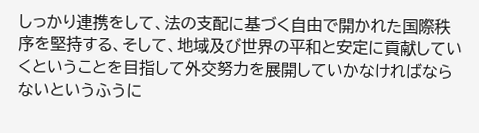しっかり連携をして、法の支配に基づく自由で開かれた国際秩序を堅持する、そして、地域及び世界の平和と安定に貢献していくということを目指して外交努力を展開していかなければならないというふうに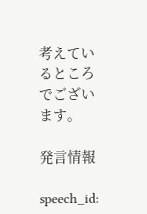考えているところでございます。

発言情報

speech_id: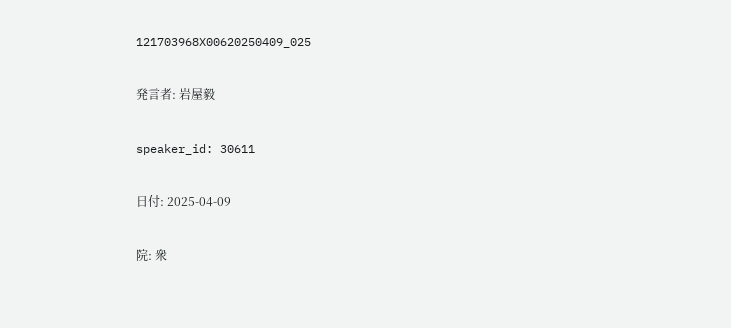121703968X00620250409_025

発言者: 岩屋毅

speaker_id: 30611

日付: 2025-04-09

院: 衆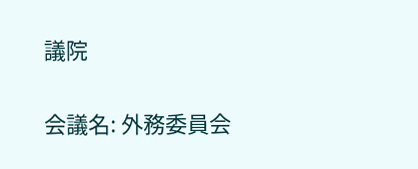議院

会議名: 外務委員会